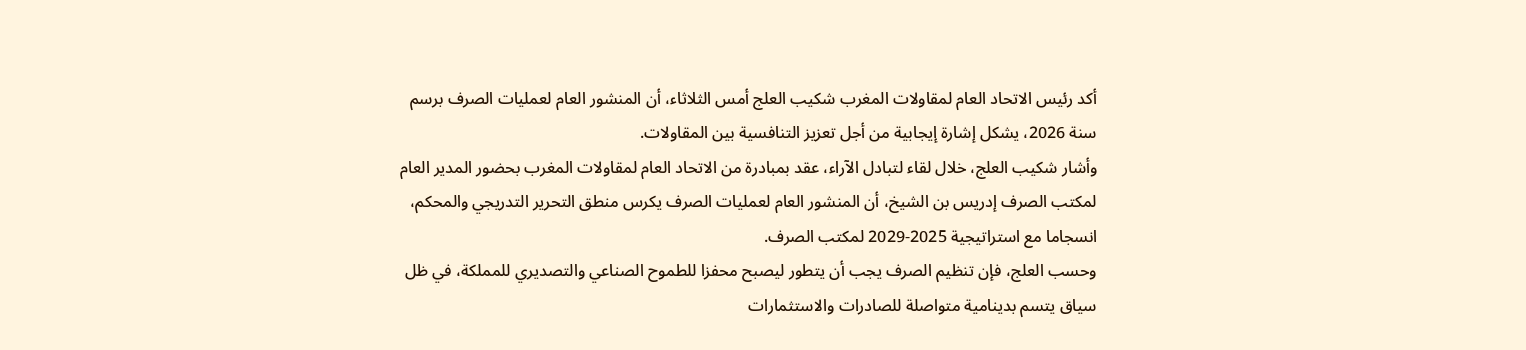أكد رئيس الاتحاد العام لمقاولات المغرب شكيب العلج أمس الثلاثاء، أن المنشور العام لعمليات الصرف برسم سنة 2026، يشكل إشارة إيجابية من أجل تعزيز التنافسية بين المقاولات.
وأشار شكيب العلج، خلال لقاء لتبادل الآراء، عقد بمبادرة من الاتحاد العام لمقاولات المغرب بحضور المدير العام لمكتب الصرف إدريس بن الشيخ، أن المنشور العام لعمليات الصرف يكرس منطق التحرير التدريجي والمحكم، انسجاما مع استراتيجية 2025-2029 لمكتب الصرف.
وحسب العلج، فإن تنظيم الصرف يجب أن يتطور ليصبح محفزا للطموح الصناعي والتصديري للمملكة، في ظل سياق يتسم بدينامية متواصلة للصادرات والاستثمارات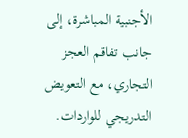الأجنبية المباشرة، إلى جانب تفاقم العجز التجاري، مع التعويض التدريجي للواردات.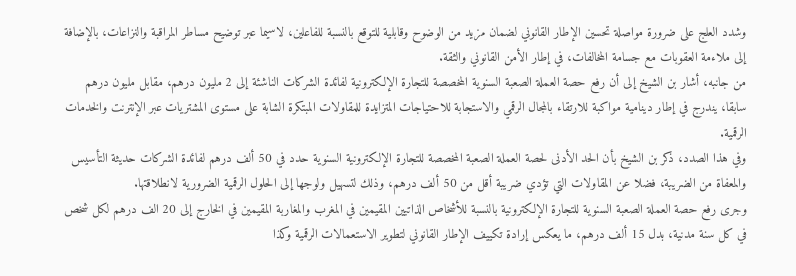وشدد العلج على ضرورة مواصلة تحسين الإطار القانوني لضمان مزيد من الوضوح وقابلية للتوقع بالنسبة للفاعلين، لاسيما عبر توضيح مساطر المراقبة والنزاعات، بالإضافة إلى ملاءمة العقوبات مع جسامة المخالفات، في إطار الأمن القانوني والثقة.
من جانبه، أشار بن الشيخ إلى أن رفع حصة العملة الصعبة السنوية المخصصة للتجارة الإلكترونية لفائدة الشركات الناشئة إلى 2 مليون درهم، مقابل مليون درهم سابقا، يندرج في إطار دينامية مواكبة للارتقاء بالمجال الرقمي والاستجابة للاحتياجات المتزايدة للمقاولات المبتكرة الشابة على مستوى المشتريات عبر الإنترنت والخدمات الرقمية.
وفي هذا الصدد، ذكر بن الشيخ بأن الحد الأدنى لحصة العملة الصعبة المخصصة للتجارة الإلكترونية السنوية حدد في 50 ألف درهم لفائدة الشركات حديثة التأسيس والمعفاة من الضريبة، فضلا عن المقاولات التي تؤدي ضريبة أقل من 50 ألف درهم، وذلك لتسهيل ولوجها إلى الحلول الرقمية الضرورية لانطلاقتها.
وجرى رفع حصة العملة الصعبة السنوية للتجارة الإلكترونية بالنسبة للأشخاص الذاتيين المقيمين في المغرب والمغاربة المقيمين في الخارج إلى 20 الف درهم لكل شخص في كل سنة مدنية، بدل 15 ألف درهم، ما يعكس إرادة تكييف الإطار القانوني لتطوير الاستعمالات الرقمية وكذا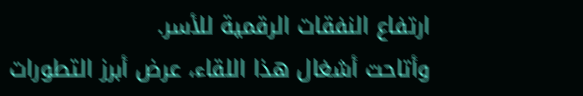ارتفاع النفقات الرقمية للأسر.
وأتاحت أشغال هذا اللقاء، عرض أبرز التطورات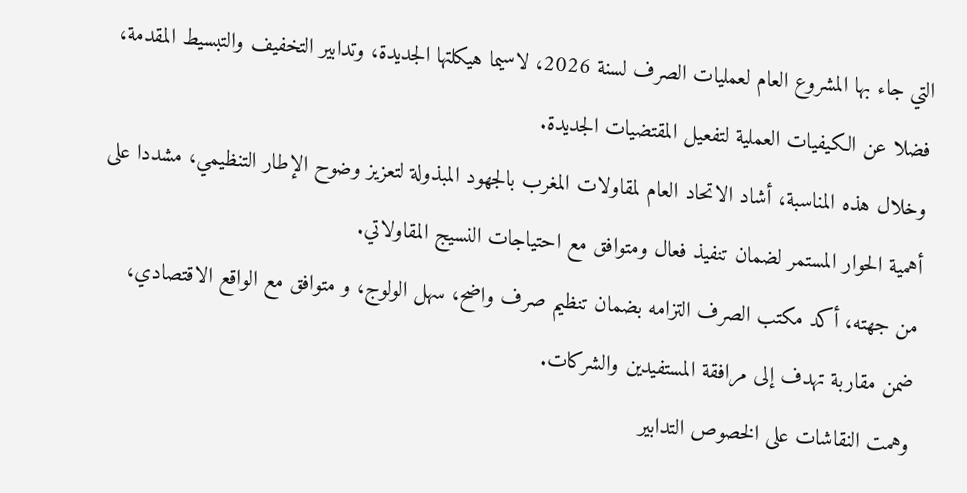التي جاء بها المشروع العام لعمليات الصرف لسنة 2026، لاسيما هيكلتها الجديدة، وتدابير التخفيف والتبسيط المقدمة، فضلا عن الكيفيات العملية لتفعيل المقتضيات الجديدة.
وخلال هذه المناسبة، أشاد الاتحاد العام لمقاولات المغرب بالجهود المبذولة لتعزيز وضوح الإطار التنظيمي، مشددا على أهمية الحوار المستمر لضمان تنفيذ فعال ومتوافق مع احتياجات النسيج المقاولاتي.
من جهته، أكد مكتب الصرف التزامه بضمان تنظيم صرف واضح، سهل الولوج، و متوافق مع الواقع الاقتصادي، ضمن مقاربة تهدف إلى مرافقة المستفيدين والشركات.
وهمت النقاشات على الخصوص التدابير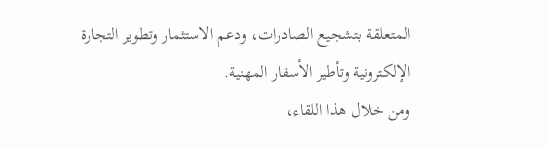المتعلقة بتشجيع الصادرات، ودعم الاستثمار وتطوير التجارة الإلكترونية وتأطير الأسفار المهنية.
ومن خلال هذا اللقاء،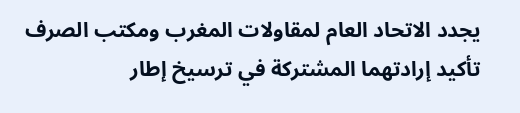يجدد الاتحاد العام لمقاولات المغرب ومكتب الصرف تأكيد إرادتهما المشتركة في ترسيخ إطار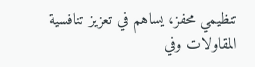تنظيمي محفز، يساهم في تعزيز تنافسية المقاولات وفي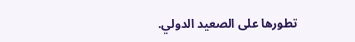تطورها على الصعيد الدولي.